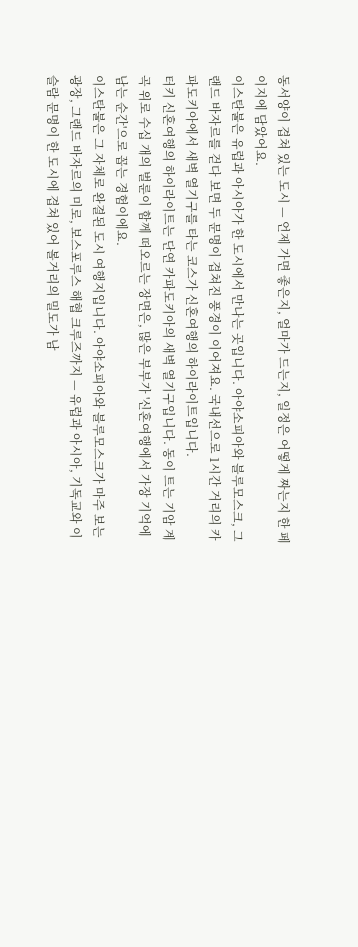동서양이 겹쳐 있는 도시 — 언제 가면 좋은지, 얼마가 드는지, 일정은 어떻게 짜는지 한 페이지에 담았어요.
이스탄불은 유럽과 아시아가 한 도시에서 만나는 곳입니다. 아야소피아와 블루모스크, 그랜드 바자르를 걷다 보면 두 문명이 겹쳐진 풍경이 이어져요. 국내선으로 1시간 거리의 카파도키아에서 새벽 열기구를 타는 코스가 신혼여행의 하이라이트입니다.
터키 신혼여행의 하이라이트는 단연 카파도키아의 새벽 열기구입니다. 동이 트는 기암 계곡 위로 수십 개의 벌룬이 함께 떠오르는 장면은, 많은 부부가 '신혼여행에서 가장 기억에 남는 순간'으로 꼽는 경험이에요.
이스탄불은 그 자체로 완결된 도시 여행지입니다. 아야소피아와 블루모스크가 마주 보는 광장, 그랜드 바자르의 미로, 보스포루스 해협 크루즈까지 — 유럽과 아시아, 기독교와 이슬람 문명이 한 도시에 겹쳐 있어 볼거리의 밀도가 남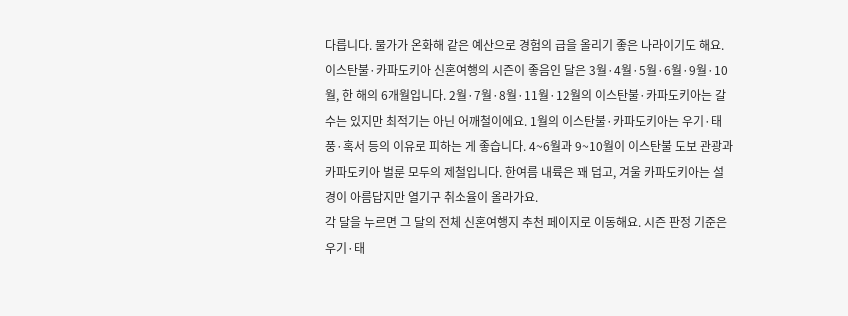다릅니다. 물가가 온화해 같은 예산으로 경험의 급을 올리기 좋은 나라이기도 해요.
이스탄불·카파도키아 신혼여행의 시즌이 좋음인 달은 3월·4월·5월·6월·9월·10월, 한 해의 6개월입니다. 2월·7월·8월·11월·12월의 이스탄불·카파도키아는 갈 수는 있지만 최적기는 아닌 어깨철이에요. 1월의 이스탄불·카파도키아는 우기·태풍·혹서 등의 이유로 피하는 게 좋습니다. 4~6월과 9~10월이 이스탄불 도보 관광과 카파도키아 벌룬 모두의 제철입니다. 한여름 내륙은 꽤 덥고, 겨울 카파도키아는 설경이 아름답지만 열기구 취소율이 올라가요.
각 달을 누르면 그 달의 전체 신혼여행지 추천 페이지로 이동해요. 시즌 판정 기준은 우기·태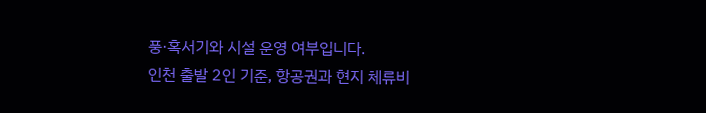풍·혹서기와 시설 운영 여부입니다.
인천 출발 2인 기준, 항공권과 현지 체류비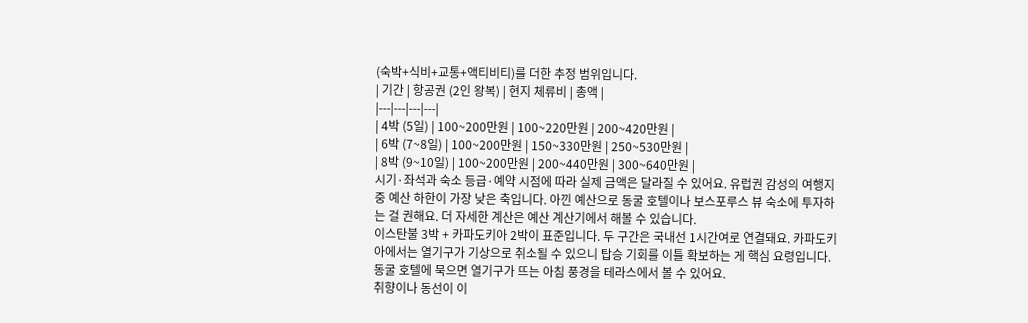(숙박+식비+교통+액티비티)를 더한 추정 범위입니다.
| 기간 | 항공권 (2인 왕복) | 현지 체류비 | 총액 |
|---|---|---|---|
| 4박 (5일) | 100~200만원 | 100~220만원 | 200~420만원 |
| 6박 (7~8일) | 100~200만원 | 150~330만원 | 250~530만원 |
| 8박 (9~10일) | 100~200만원 | 200~440만원 | 300~640만원 |
시기·좌석과 숙소 등급·예약 시점에 따라 실제 금액은 달라질 수 있어요. 유럽권 감성의 여행지 중 예산 하한이 가장 낮은 축입니다. 아낀 예산으로 동굴 호텔이나 보스포루스 뷰 숙소에 투자하는 걸 권해요. 더 자세한 계산은 예산 계산기에서 해볼 수 있습니다.
이스탄불 3박 + 카파도키아 2박이 표준입니다. 두 구간은 국내선 1시간여로 연결돼요. 카파도키아에서는 열기구가 기상으로 취소될 수 있으니 탑승 기회를 이틀 확보하는 게 핵심 요령입니다. 동굴 호텔에 묵으면 열기구가 뜨는 아침 풍경을 테라스에서 볼 수 있어요.
취향이나 동선이 이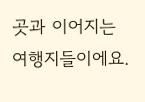곳과 이어지는 여행지들이에요.